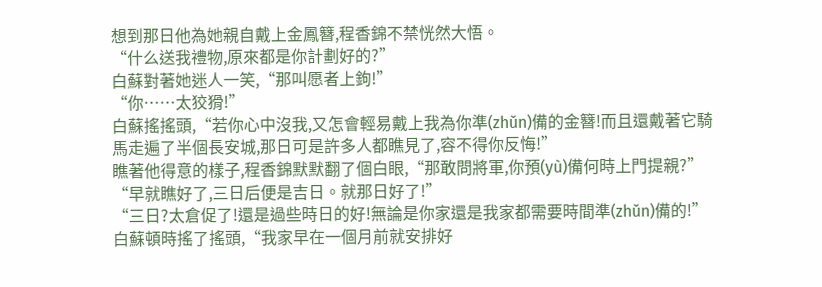想到那日他為她親自戴上金鳳簪,程香錦不禁恍然大悟。
“什么送我禮物,原來都是你計劃好的?”
白蘇對著她迷人一笑,“那叫愿者上鉤!”
“你……太狡猾!”
白蘇搖搖頭,“若你心中沒我,又怎會輕易戴上我為你準(zhǔn)備的金簪!而且還戴著它騎馬走遍了半個長安城,那日可是許多人都瞧見了,容不得你反悔!”
瞧著他得意的樣子,程香錦默默翻了個白眼,“那敢問將軍,你預(yù)備何時上門提親?”
“早就瞧好了,三日后便是吉日。就那日好了!”
“三日?太倉促了!還是過些時日的好!無論是你家還是我家都需要時間準(zhǔn)備的!”
白蘇頓時搖了搖頭,“我家早在一個月前就安排好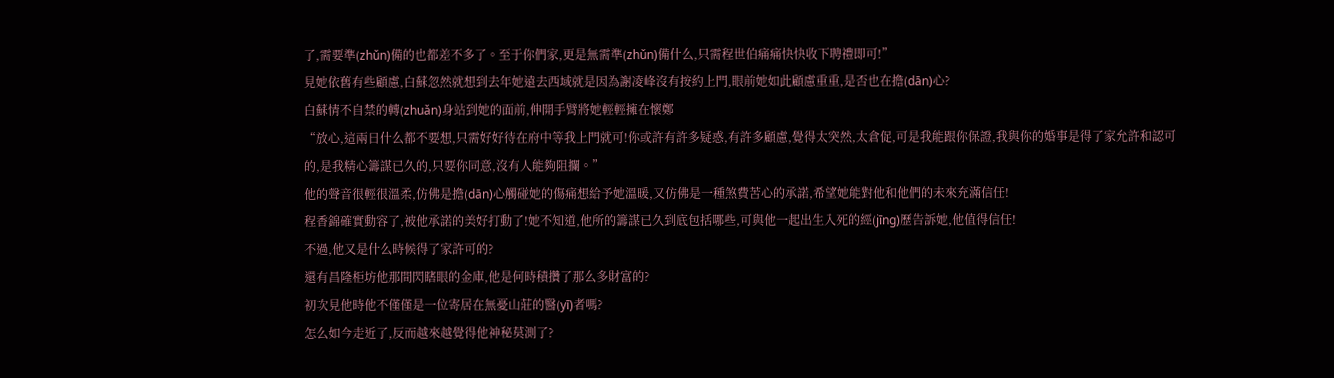了,需要準(zhǔn)備的也都差不多了。至于你們家,更是無需準(zhǔn)備什么,只需程世伯痛痛快快收下聘禮即可!”
見她依舊有些顧慮,白蘇忽然就想到去年她遠去西域就是因為謝凌峰沒有按約上門,眼前她如此顧慮重重,是否也在擔(dān)心?
白蘇情不自禁的轉(zhuǎn)身站到她的面前,伸開手臂將她輕輕擁在懷鄭
“放心,這兩日什么都不要想,只需好好待在府中等我上門就可!你或許有許多疑惑,有許多顧慮,覺得太突然,太倉促,可是我能跟你保證,我與你的婚事是得了家允許和認可的,是我精心籌謀已久的,只要你同意,沒有人能夠阻攔。”
他的聲音很輕很溫柔,仿佛是擔(dān)心觸碰她的傷痛想給予她溫暖,又仿佛是一種煞費苦心的承諾,希望她能對他和他們的未來充滿信任!
程香錦確實動容了,被他承諾的美好打動了!她不知道,他所的籌謀已久到底包括哪些,可與他一起出生入死的經(jīng)歷告訴她,他值得信任!
不過,他又是什么時候得了家許可的?
還有昌隆柜坊他那間閃瞎眼的金庫,他是何時積攢了那么多財富的?
初次見他時他不僅僅是一位寄居在無憂山莊的醫(yī)者嗎?
怎么如今走近了,反而越來越覺得他神秘莫測了?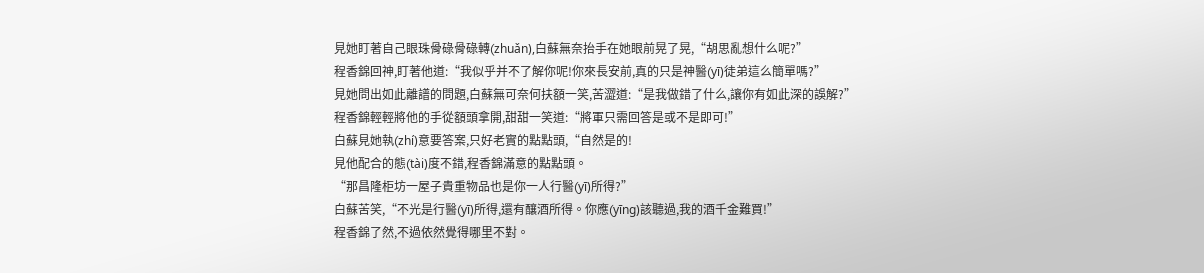見她盯著自己眼珠骨碌骨碌轉(zhuǎn),白蘇無奈抬手在她眼前晃了晃,“胡思亂想什么呢?”
程香錦回神,盯著他道:“我似乎并不了解你呢!你來長安前,真的只是神醫(yī)徒弟這么簡單嗎?”
見她問出如此離譜的問題,白蘇無可奈何扶額一笑,苦澀道:“是我做錯了什么,讓你有如此深的誤解?”
程香錦輕輕將他的手從額頭拿開,甜甜一笑道:“將軍只需回答是或不是即可!”
白蘇見她執(zhí)意要答案,只好老實的點點頭,“自然是的!
見他配合的態(tài)度不錯,程香錦滿意的點點頭。
“那昌隆柜坊一屋子貴重物品也是你一人行醫(yī)所得?”
白蘇苦笑,“不光是行醫(yī)所得,還有釀酒所得。你應(yīng)該聽過,我的酒千金難買!”
程香錦了然,不過依然覺得哪里不對。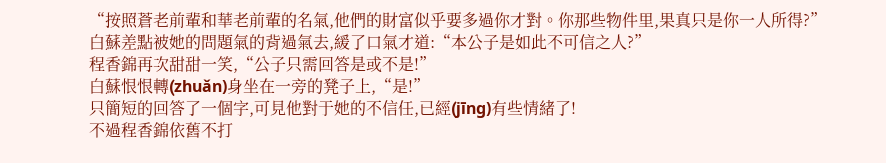“按照蒼老前輩和華老前輩的名氣,他們的財富似乎要多過你才對。你那些物件里,果真只是你一人所得?”
白蘇差點被她的問題氣的背過氣去,緩了口氣才道:“本公子是如此不可信之人?”
程香錦再次甜甜一笑,“公子只需回答是或不是!”
白蘇恨恨轉(zhuǎn)身坐在一旁的凳子上,“是!”
只簡短的回答了一個字,可見他對于她的不信任,已經(jīng)有些情緒了!
不過程香錦依舊不打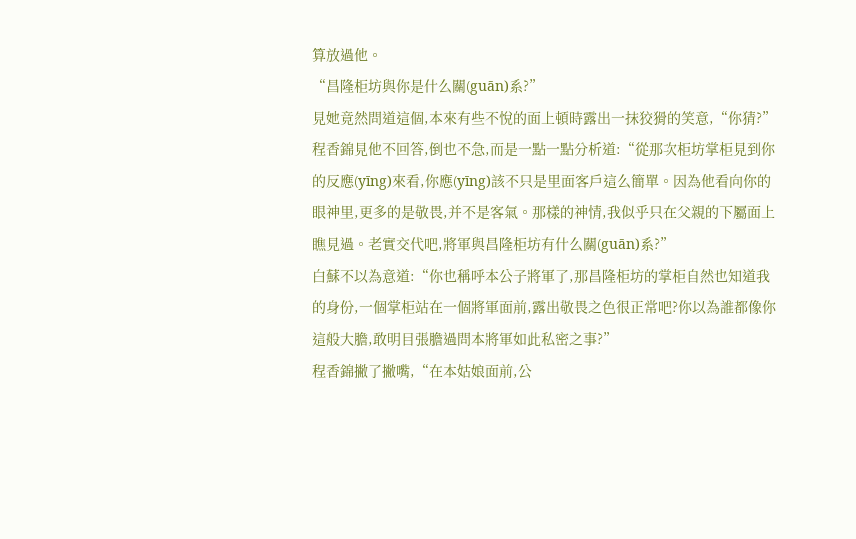算放過他。
“昌隆柜坊與你是什么關(guān)系?”
見她竟然問道這個,本來有些不悅的面上頓時露出一抹狡猾的笑意,“你猜?”
程香錦見他不回答,倒也不急,而是一點一點分析道:“從那次柜坊掌柜見到你的反應(yīng)來看,你應(yīng)該不只是里面客戶這么簡單。因為他看向你的眼神里,更多的是敬畏,并不是客氣。那樣的神情,我似乎只在父親的下屬面上瞧見過。老實交代吧,將軍與昌隆柜坊有什么關(guān)系?”
白蘇不以為意道:“你也稱呼本公子將軍了,那昌隆柜坊的掌柜自然也知道我的身份,一個掌柜站在一個將軍面前,露出敬畏之色很正常吧?你以為誰都像你這般大膽,敢明目張膽過問本將軍如此私密之事?”
程香錦撇了撇嘴,“在本姑娘面前,公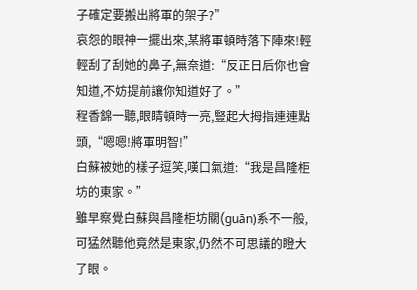子確定要搬出將軍的架子?”
哀怨的眼神一擺出來,某將軍頓時落下陣來!輕輕刮了刮她的鼻子,無奈道:“反正日后你也會知道,不妨提前讓你知道好了。”
程香錦一聽,眼睛頓時一亮,豎起大拇指連連點頭,“嗯嗯!將軍明智!”
白蘇被她的樣子逗笑,嘆口氣道:“我是昌隆柜坊的東家。”
雖早察覺白蘇與昌隆柜坊關(guān)系不一般,可猛然聽他竟然是東家,仍然不可思議的瞪大了眼。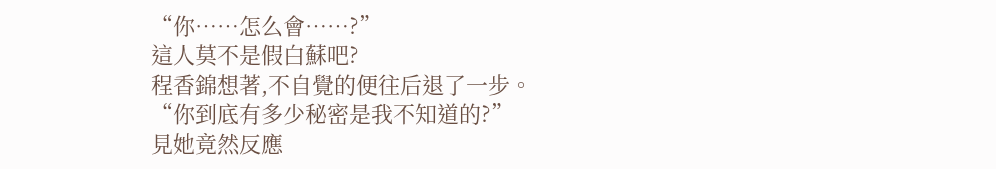“你……怎么會……?”
這人莫不是假白蘇吧?
程香錦想著,不自覺的便往后退了一步。
“你到底有多少秘密是我不知道的?”
見她竟然反應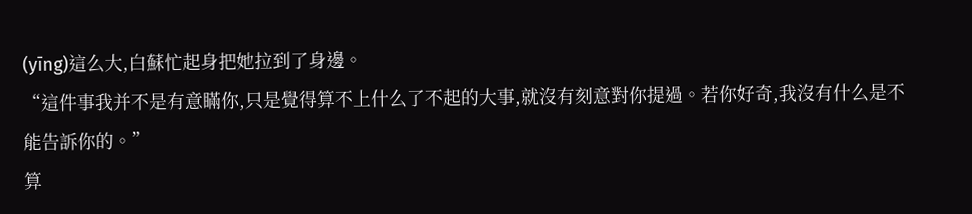(yīng)這么大,白蘇忙起身把她拉到了身邊。
“這件事我并不是有意瞞你,只是覺得算不上什么了不起的大事,就沒有刻意對你提過。若你好奇,我沒有什么是不能告訴你的。”
算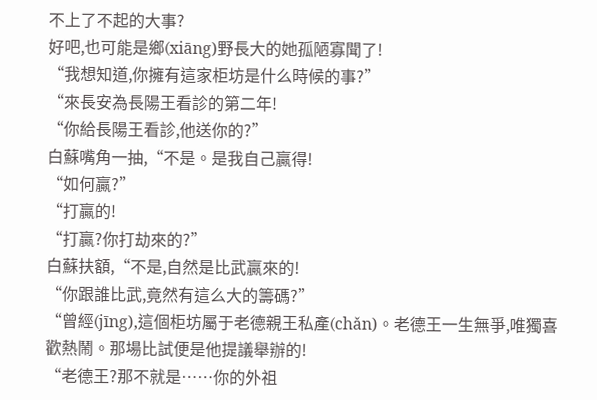不上了不起的大事?
好吧,也可能是鄉(xiāng)野長大的她孤陋寡聞了!
“我想知道,你擁有這家柜坊是什么時候的事?”
“來長安為長陽王看診的第二年!
“你給長陽王看診,他送你的?”
白蘇嘴角一抽,“不是。是我自己贏得!
“如何贏?”
“打贏的!
“打贏?你打劫來的?”
白蘇扶額,“不是,自然是比武贏來的!
“你跟誰比武,竟然有這么大的籌碼?”
“曾經(jīng),這個柜坊屬于老德親王私產(chǎn)。老德王一生無爭,唯獨喜歡熱鬧。那場比試便是他提議舉辦的!
“老德王?那不就是……你的外祖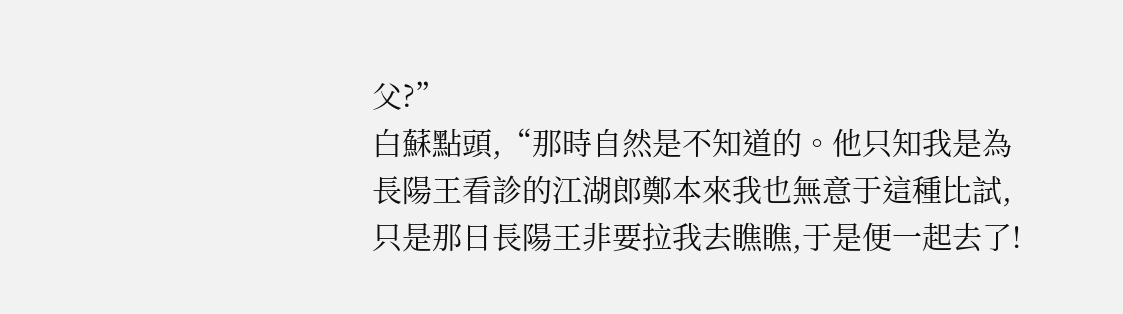父?”
白蘇點頭,“那時自然是不知道的。他只知我是為長陽王看診的江湖郎鄭本來我也無意于這種比試,只是那日長陽王非要拉我去瞧瞧,于是便一起去了!